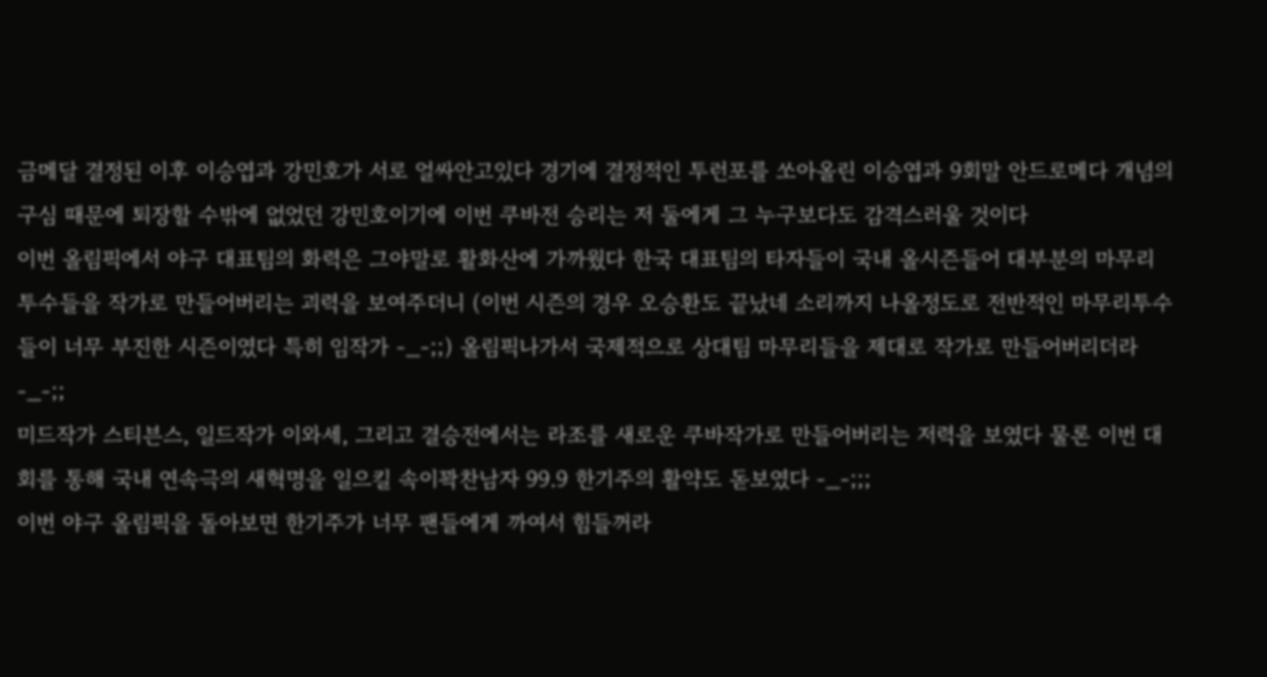금메달 결정된 이후 이승엽과 강민호가 서로 얼싸안고있다 경기에 결정적인 투런포를 쏘아올린 이승엽과 9회말 안드로메다 개념의 구심 때문에 퇴장할 수밖에 없었던 강민호이기에 이번 쿠바전 승리는 저 둘에게 그 누구보다도 감격스러울 것이다
이번 올림픽에서 야구 대표팀의 화력은 그야말로 활화산에 가까웠다 한국 대표팀의 타자들이 국내 올시즌들어 대부분의 마무리 투수들을 작가로 만들어버리는 괴력을 보여주더니 (이번 시즌의 경우 오승환도 끝났네 소리까지 나올정도로 전반적인 마무리투수들이 너무 부진한 시즌이였다 특히 임작가 -_-;;) 올림픽나가서 국제적으로 상대팀 마무리들을 제대로 작가로 만들어버리더라 -_-;;
미드작가 스티븐스, 일드작가 이와세, 그리고 결승전에서는 라조를 새로운 쿠바작가로 만들어버리는 저력을 보였다 물론 이번 대회를 통해 국내 연속극의 새혁명을 일으킬 속이꽉찬남자 99.9 한기주의 활약도 돋보였다 -_-;;;
이번 야구 올림픽을 돌아보면 한기주가 너무 팬들에게 까여서 힘들꺼라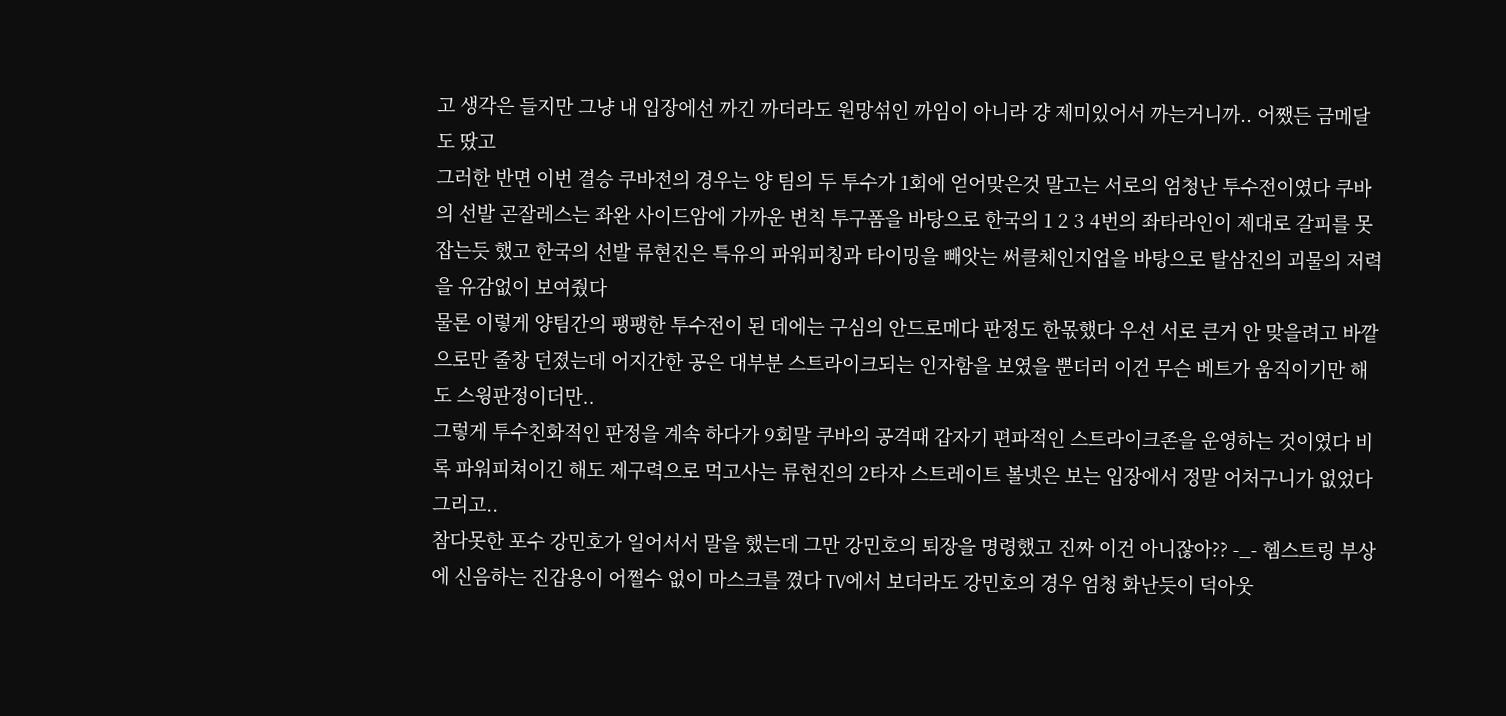고 생각은 들지만 그냥 내 입장에선 까긴 까더라도 원망섞인 까임이 아니라 걍 제미있어서 까는거니까.. 어쨌든 금메달도 땄고
그러한 반면 이번 결승 쿠바전의 경우는 양 팀의 두 투수가 1회에 얻어맞은것 말고는 서로의 엄청난 투수전이였다 쿠바의 선발 곤잘레스는 좌완 사이드암에 가까운 변칙 투구폼을 바탕으로 한국의 1 2 3 4번의 좌타라인이 제대로 갈피를 못잡는듯 했고 한국의 선발 류현진은 특유의 파워피칭과 타이밍을 빼앗는 써클체인지업을 바탕으로 탈삼진의 괴물의 저력을 유감없이 보여줬다
물론 이렇게 양팀간의 팽팽한 투수전이 된 데에는 구심의 안드로메다 판정도 한몫했다 우선 서로 큰거 안 맞을려고 바깥으로만 줄창 던졌는데 어지간한 공은 대부분 스트라이크되는 인자함을 보였을 뿐더러 이건 무슨 베트가 움직이기만 해도 스윙판정이더만..
그렇게 투수친화적인 판정을 계속 하다가 9회말 쿠바의 공격때 갑자기 편파적인 스트라이크존을 운영하는 것이였다 비록 파워피쳐이긴 해도 제구력으로 먹고사는 류현진의 2타자 스트레이트 볼넷은 보는 입장에서 정말 어처구니가 없었다
그리고..
참다못한 포수 강민호가 일어서서 말을 했는데 그만 강민호의 퇴장을 명령했고 진짜 이건 아니잖아?? -_- 헴스트링 부상에 신음하는 진갑용이 어쩔수 없이 마스크를 꼈다 TV에서 보더라도 강민호의 경우 엄청 화난듯이 덕아웃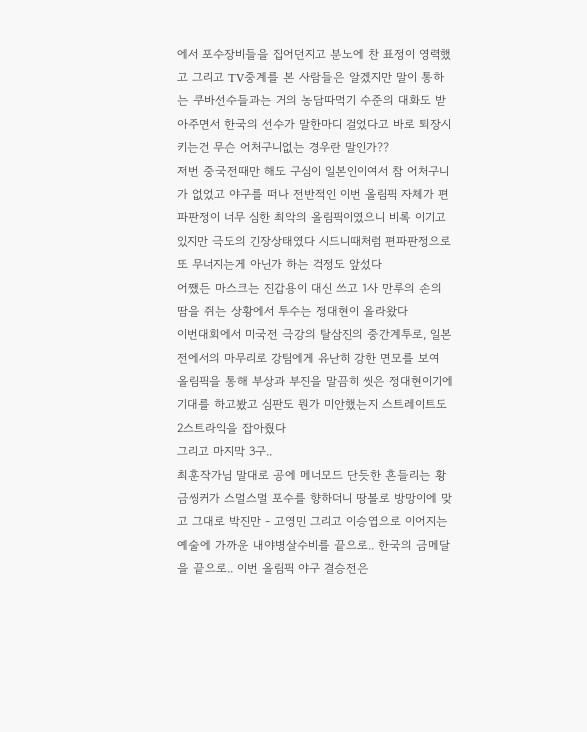에서 포수장비들을 집어던지고 분노에 찬 표정이 영력했고 그리고 TV중계를 본 사람들은 알겠지만 말이 통하는 쿠바선수들과는 거의 농담따먹기 수준의 대화도 받아주면서 한국의 선수가 말한마디 걸었다고 바로 퇴장시키는건 무슨 어처구니없는 경우란 말인가??
저번 중국전때만 해도 구심이 일본인이여서 참 어처구니가 없었고 야구를 떠나 전반적인 이번 올림픽 자체가 편파판정이 너무 심한 최악의 올림픽이였으니 비록 이기고 있지만 극도의 긴장상태였다 시드니때처럼 편파판정으로 또 무너지는게 아닌가 하는 걱정도 앞섰다
어쨌든 마스크는 진갑용이 대신 쓰고 1사 만루의 손의 땀을 쥐는 상황에서 투수는 정대현이 올라왔다
이번대회에서 미국전 극강의 탈삼진의 중간계투로, 일본전에서의 마무리로 강팀에게 유난히 강한 면모를 보여 올림픽을 통해 부상과 부진을 말끔히 씻은 정대현이기에 기대를 하고봤고 심판도 뭔가 미안했는지 스트레이트도 2스트라익을 잡아줬다
그리고 마지막 3구..
최훈작가님 말대로 공에 메너모드 단듯한 흔들리는 황금씽커가 스멀스멀 포수를 향하더니 땅볼로 방망이에 맞고 그대로 박진만 - 고영민 그리고 이승엽으로 이어지는 예술에 가까운 내야병살수비를 끝으로.. 한국의 금메달을 끝으로.. 이번 올림픽 야구 결승전은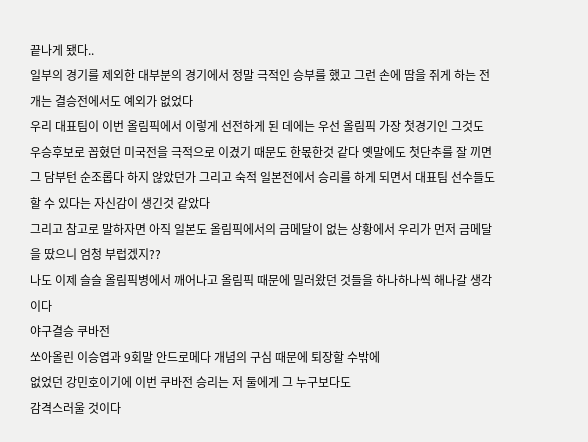끝나게 됐다..
일부의 경기를 제외한 대부분의 경기에서 정말 극적인 승부를 했고 그런 손에 땀을 쥐게 하는 전개는 결승전에서도 예외가 없었다
우리 대표팀이 이번 올림픽에서 이렇게 선전하게 된 데에는 우선 올림픽 가장 첫경기인 그것도 우승후보로 꼽혔던 미국전을 극적으로 이겼기 때문도 한몫한것 같다 옛말에도 첫단추를 잘 끼면 그 담부턴 순조롭다 하지 않았던가 그리고 숙적 일본전에서 승리를 하게 되면서 대표팀 선수들도 할 수 있다는 자신감이 생긴것 같았다
그리고 참고로 말하자면 아직 일본도 올림픽에서의 금메달이 없는 상황에서 우리가 먼저 금메달을 땄으니 엄청 부럽겠지??
나도 이제 슬슬 올림픽병에서 깨어나고 올림픽 때문에 밀러왔던 것들을 하나하나씩 해나갈 생각이다
야구결승 쿠바전
쏘아올린 이승엽과 9회말 안드로메다 개념의 구심 때문에 퇴장할 수밖에
없었던 강민호이기에 이번 쿠바전 승리는 저 둘에게 그 누구보다도
감격스러울 것이다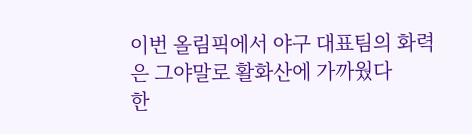이번 올림픽에서 야구 대표팀의 화력은 그야말로 활화산에 가까웠다
한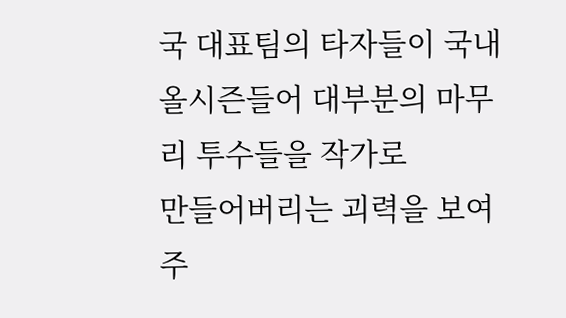국 대표팀의 타자들이 국내 올시즌들어 대부분의 마무리 투수들을 작가로
만들어버리는 괴력을 보여주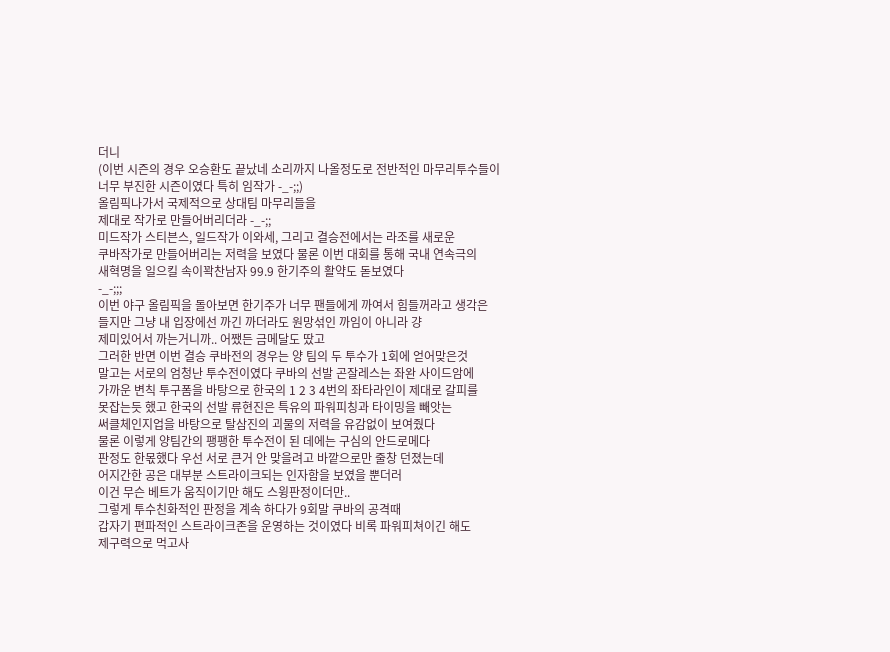더니
(이번 시즌의 경우 오승환도 끝났네 소리까지 나올정도로 전반적인 마무리투수들이
너무 부진한 시즌이였다 특히 임작가 -_-;;)
올림픽나가서 국제적으로 상대팀 마무리들을
제대로 작가로 만들어버리더라 -_-;;
미드작가 스티븐스, 일드작가 이와세, 그리고 결승전에서는 라조를 새로운
쿠바작가로 만들어버리는 저력을 보였다 물론 이번 대회를 통해 국내 연속극의
새혁명을 일으킬 속이꽉찬남자 99.9 한기주의 활약도 돋보였다
-_-;;;
이번 야구 올림픽을 돌아보면 한기주가 너무 팬들에게 까여서 힘들꺼라고 생각은
들지만 그냥 내 입장에선 까긴 까더라도 원망섞인 까임이 아니라 걍
제미있어서 까는거니까.. 어쨌든 금메달도 땄고
그러한 반면 이번 결승 쿠바전의 경우는 양 팀의 두 투수가 1회에 얻어맞은것
말고는 서로의 엄청난 투수전이였다 쿠바의 선발 곤잘레스는 좌완 사이드암에
가까운 변칙 투구폼을 바탕으로 한국의 1 2 3 4번의 좌타라인이 제대로 갈피를
못잡는듯 했고 한국의 선발 류현진은 특유의 파워피칭과 타이밍을 빼앗는
써클체인지업을 바탕으로 탈삼진의 괴물의 저력을 유감없이 보여줬다
물론 이렇게 양팀간의 팽팽한 투수전이 된 데에는 구심의 안드로메다
판정도 한몫했다 우선 서로 큰거 안 맞을려고 바깥으로만 줄창 던졌는데
어지간한 공은 대부분 스트라이크되는 인자함을 보였을 뿐더러
이건 무슨 베트가 움직이기만 해도 스윙판정이더만..
그렇게 투수친화적인 판정을 계속 하다가 9회말 쿠바의 공격때
갑자기 편파적인 스트라이크존을 운영하는 것이였다 비록 파워피쳐이긴 해도
제구력으로 먹고사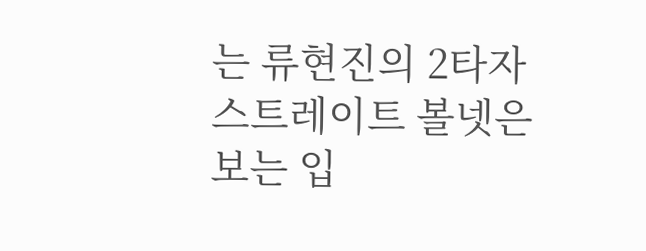는 류현진의 2타자 스트레이트 볼넷은 보는 입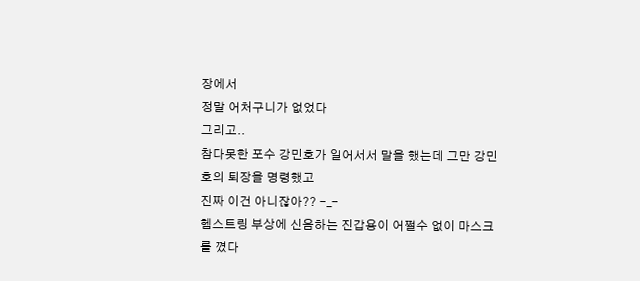장에서
정말 어처구니가 없었다
그리고..
참다못한 포수 강민호가 일어서서 말을 했는데 그만 강민호의 퇴장을 명령했고
진짜 이건 아니잖아?? -_-
헴스트링 부상에 신음하는 진갑용이 어쩔수 없이 마스크를 꼈다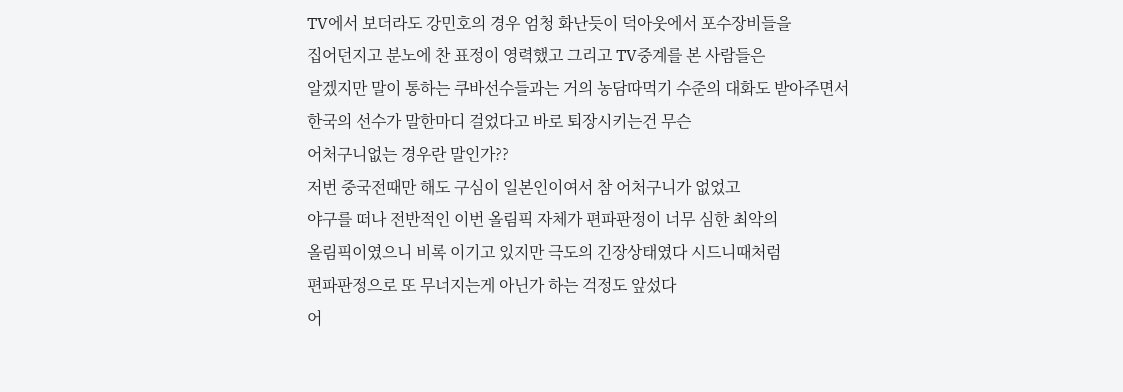TV에서 보더라도 강민호의 경우 엄청 화난듯이 덕아웃에서 포수장비들을
집어던지고 분노에 찬 표정이 영력했고 그리고 TV중계를 본 사람들은
알겠지만 말이 통하는 쿠바선수들과는 거의 농담따먹기 수준의 대화도 받아주면서
한국의 선수가 말한마디 걸었다고 바로 퇴장시키는건 무슨
어처구니없는 경우란 말인가??
저번 중국전때만 해도 구심이 일본인이여서 참 어처구니가 없었고
야구를 떠나 전반적인 이번 올림픽 자체가 편파판정이 너무 심한 최악의
올림픽이였으니 비록 이기고 있지만 극도의 긴장상태였다 시드니때처럼
편파판정으로 또 무너지는게 아닌가 하는 걱정도 앞섰다
어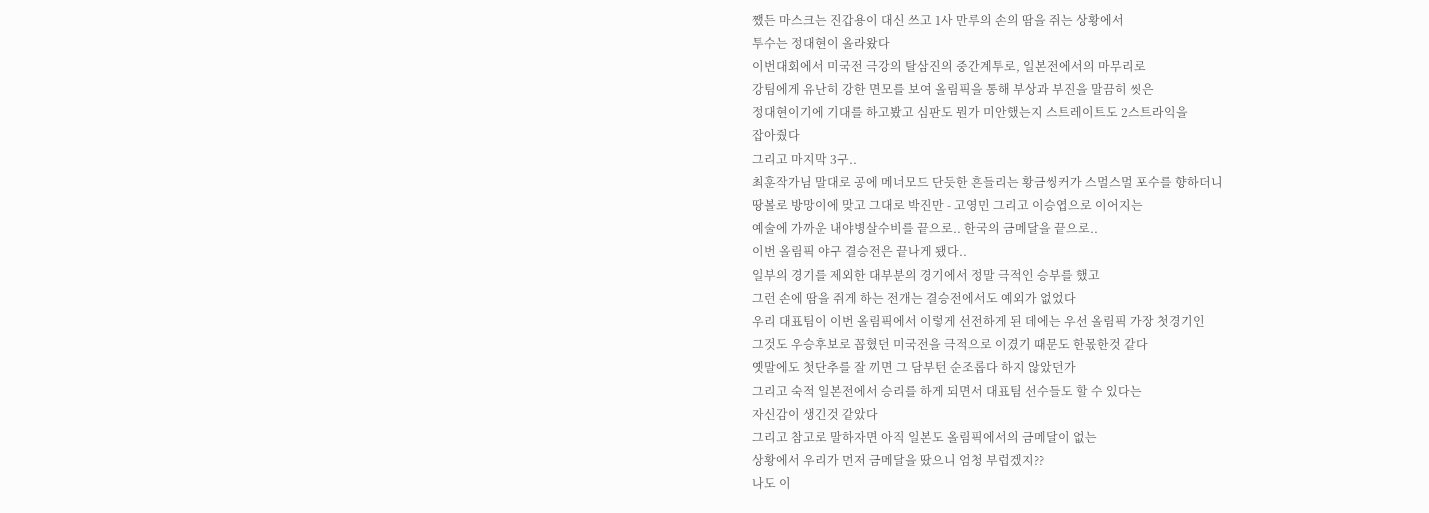쨌든 마스크는 진갑용이 대신 쓰고 1사 만루의 손의 땀을 쥐는 상황에서
투수는 정대현이 올라왔다
이번대회에서 미국전 극강의 탈삼진의 중간계투로, 일본전에서의 마무리로
강팀에게 유난히 강한 면모를 보여 올림픽을 통해 부상과 부진을 말끔히 씻은
정대현이기에 기대를 하고봤고 심판도 뭔가 미안했는지 스트레이트도 2스트라익을
잡아줬다
그리고 마지막 3구..
최훈작가님 말대로 공에 메너모드 단듯한 흔들리는 황금씽커가 스멀스멀 포수를 향하더니
땅볼로 방망이에 맞고 그대로 박진만 - 고영민 그리고 이승엽으로 이어지는
예술에 가까운 내야병살수비를 끝으로.. 한국의 금메달을 끝으로..
이번 올림픽 야구 결승전은 끝나게 됐다..
일부의 경기를 제외한 대부분의 경기에서 정말 극적인 승부를 했고
그런 손에 땀을 쥐게 하는 전개는 결승전에서도 예외가 없었다
우리 대표팀이 이번 올림픽에서 이렇게 선전하게 된 데에는 우선 올림픽 가장 첫경기인
그것도 우승후보로 꼽혔던 미국전을 극적으로 이겼기 때문도 한몫한것 같다
옛말에도 첫단추를 잘 끼면 그 담부턴 순조롭다 하지 않았던가
그리고 숙적 일본전에서 승리를 하게 되면서 대표팀 선수들도 할 수 있다는
자신감이 생긴것 같았다
그리고 참고로 말하자면 아직 일본도 올림픽에서의 금메달이 없는
상황에서 우리가 먼저 금메달을 땄으니 엄청 부럽겠지??
나도 이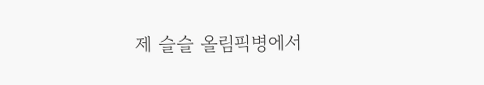제 슬슬 올림픽병에서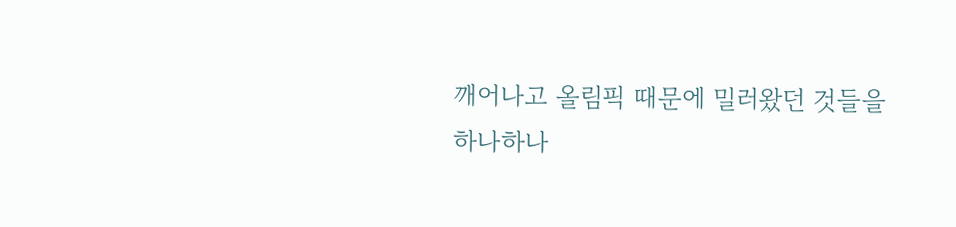깨어나고 올림픽 때문에 밀러왔던 것들을
하나하나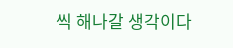씩 해나갈 생각이다